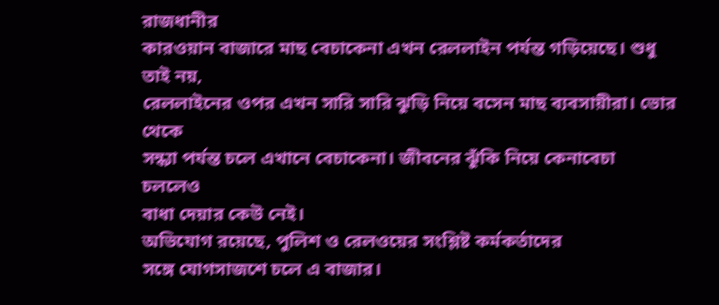রাজধানীর
কারওয়ান বাজারে মাছ বেচাকেনা এখন রেললাইন পর্যন্ত গড়িয়েছে। শুধু তাই নয়,
রেললাইনের ওপর এখন সারি সারি ঝুড়ি নিয়ে বসেন মাছ ব্যবসায়ীরা। ভোর থেকে
সন্ধ্যা পর্যন্ত চলে এখানে বেচাকেনা। জীবনের ঝুঁকি নিয়ে কেনাবেচা চললেও
বাধা দেয়ার কেউ নেই।
অভিযোগ রয়েছে, পুলিশ ও রেলওয়ের সংশ্লিষ্ট কর্মকর্তাদের
সঙ্গে যোগসাজশে চলে এ বাজার।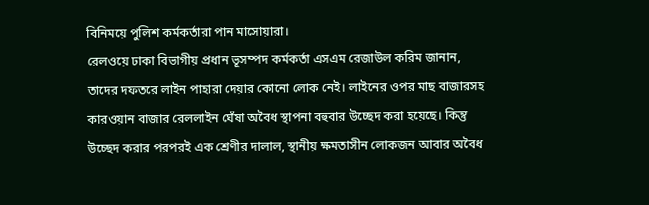বিনিময়ে পুলিশ কর্মকর্তারা পান মাসোয়ারা।
রেলওয়ে ঢাকা বিভাগীয় প্রধান ভূসম্পদ কর্মকর্তা এসএম রেজাউল করিম জানান,
তাদের দফতরে লাইন পাহারা দেয়ার কোনো লোক নেই। লাইনের ওপর মাছ বাজারসহ
কারওয়ান বাজার রেললাইন ঘেঁষা অবৈধ স্থাপনা বহুবার উচ্ছেদ করা হয়েছে। কিন্তু
উচ্ছেদ করার পরপরই এক শ্রেণীর দালাল, স্থানীয় ক্ষমতাসীন লোকজন আবার অবৈধ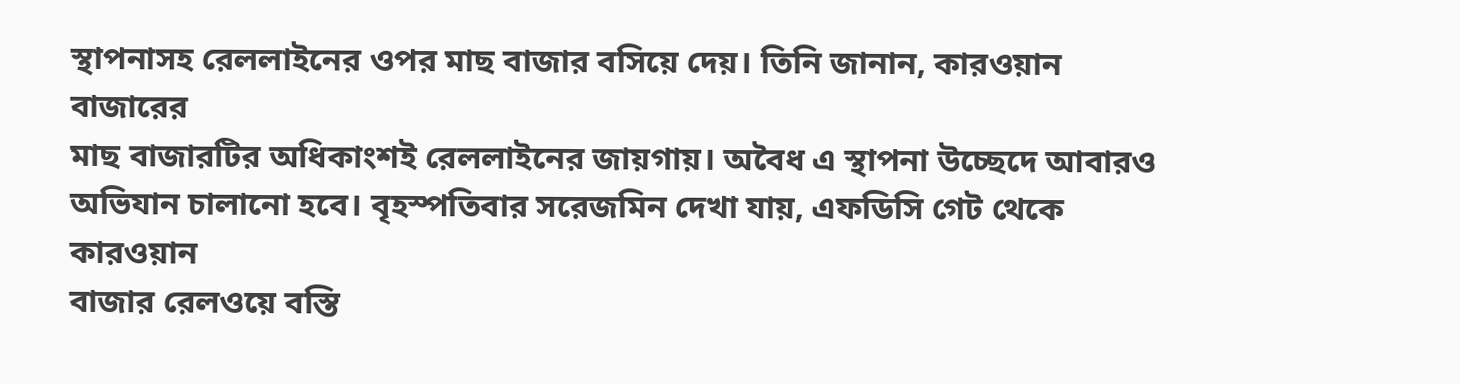স্থাপনাসহ রেললাইনের ওপর মাছ বাজার বসিয়ে দেয়। তিনি জানান, কারওয়ান বাজারের
মাছ বাজারটির অধিকাংশই রেললাইনের জায়গায়। অবৈধ এ স্থাপনা উচ্ছেদে আবারও
অভিযান চালানো হবে। বৃহস্পতিবার সরেজমিন দেখা যায়, এফডিসি গেট থেকে কারওয়ান
বাজার রেলওয়ে বস্তি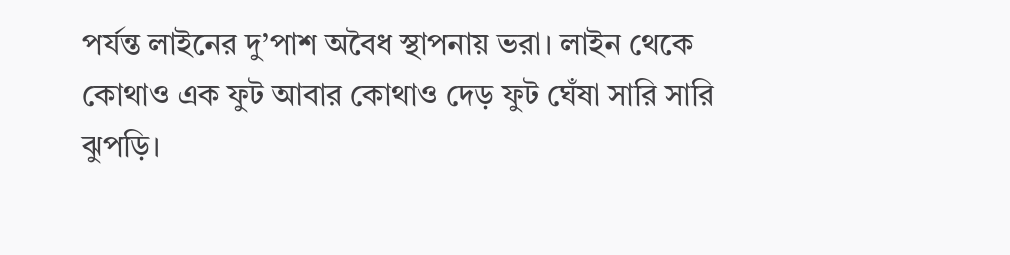পর্যন্ত লাইনের দু’পাশ অবৈধ স্থাপনায় ভরা। লাইন থেকে
কোথাও এক ফুট আবার কোথাও দেড় ফুট ঘেঁষা সারি সারি ঝুপড়ি।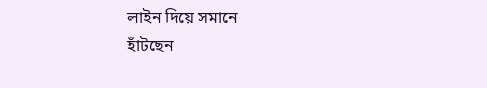লাইন দিয়ে সমানে
হাঁটছেন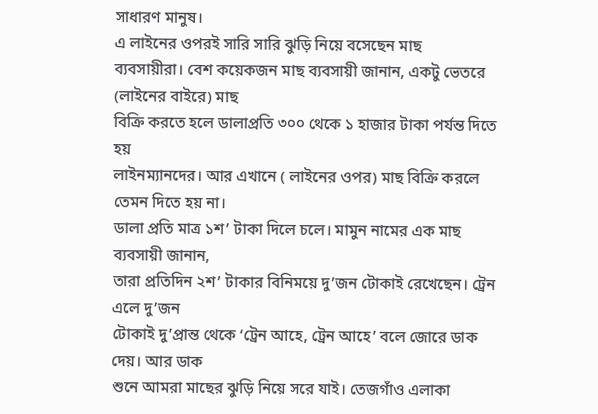সাধারণ মানুষ।
এ লাইনের ওপরই সারি সারি ঝুড়ি নিয়ে বসেছেন মাছ
ব্যবসায়ীরা। বেশ কয়েকজন মাছ ব্যবসায়ী জানান, একটু ভেতরে (লাইনের বাইরে) মাছ
বিক্রি করতে হলে ডালাপ্রতি ৩০০ থেকে ১ হাজার টাকা পর্যন্ত দিতে হয়
লাইনম্যানদের। আর এখানে ( লাইনের ওপর) মাছ বিক্রি করলে তেমন দিতে হয় না।
ডালা প্রতি মাত্র ১শ’ টাকা দিলে চলে। মামুন নামের এক মাছ ব্যবসায়ী জানান,
তারা প্রতিদিন ২শ’ টাকার বিনিময়ে দু’জন টোকাই রেখেছেন। ট্রেন এলে দু’জন
টোকাই দু’প্রান্ত থেকে ‘ট্রেন আহে, ট্রেন আহে’ বলে জোরে ডাক দেয়। আর ডাক
শুনে আমরা মাছের ঝুড়ি নিয়ে সরে যাই। তেজগাঁও এলাকা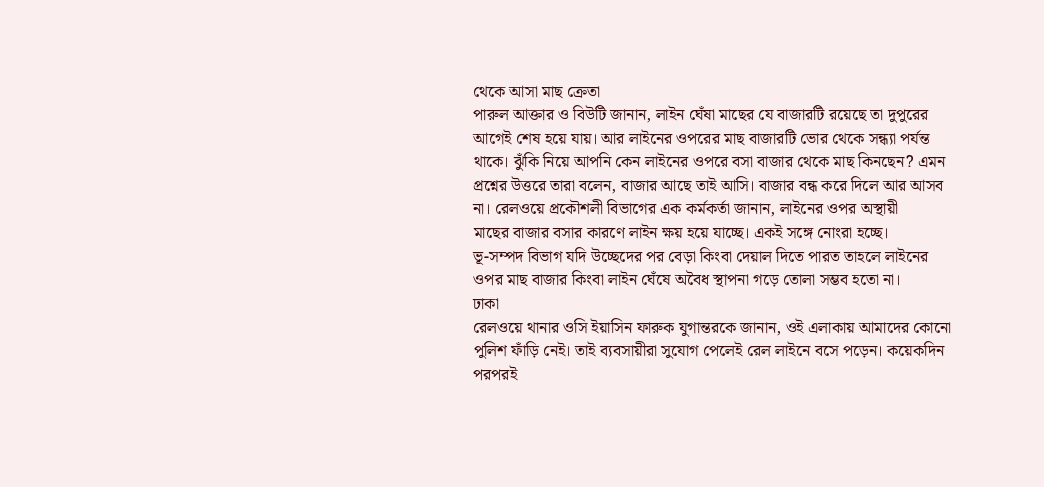থেকে আসা মাছ ক্রেতা
পারুল আক্তার ও বিউটি জানান, লাইন ঘেঁষা মাছের যে বাজারটি রয়েছে তা দুপুরের
আগেই শেষ হয়ে যায়। আর লাইনের ওপরের মাছ বাজারটি ভোর থেকে সন্ধ্যা পর্যন্ত
থাকে। ঝুঁকি নিয়ে আপনি কেন লাইনের ওপরে বসা বাজার থেকে মাছ কিনছেন? এমন
প্রশ্নের উত্তরে তারা বলেন, বাজার আছে তাই আসি। বাজার বন্ধ করে দিলে আর আসব
না। রেলওয়ে প্রকৌশলী বিভাগের এক কর্মকর্তা জানান, লাইনের ওপর অস্থায়ী
মাছের বাজার বসার কারণে লাইন ক্ষয় হয়ে যাচ্ছে। একই সঙ্গে নোংরা হচ্ছে।
ভূ-সম্পদ বিভাগ যদি উচ্ছেদের পর বেড়া কিংবা দেয়াল দিতে পারত তাহলে লাইনের
ওপর মাছ বাজার কিংবা লাইন ঘেঁষে অবৈধ স্থাপনা গড়ে তোলা সম্ভব হতো না।
ঢাকা
রেলওয়ে থানার ওসি ইয়াসিন ফারুক যুগান্তরকে জানান, ওই এলাকায় আমাদের কোনো
পুলিশ ফাঁড়ি নেই। তাই ব্যবসায়ীরা সুযোগ পেলেই রেল লাইনে বসে পড়েন। কয়েকদিন
পরপরই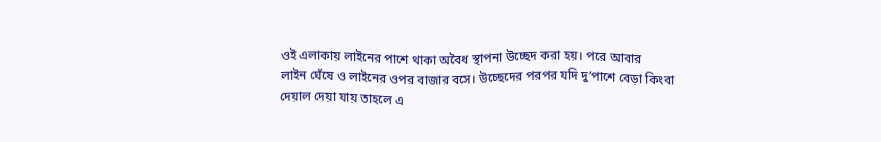ওই এলাকায় লাইনের পাশে থাকা অবৈধ স্থাপনা উচ্ছেদ করা হয়। পরে আবার
লাইন ঘেঁষে ও লাইনের ওপর বাজার বসে। উচ্ছেদের পরপর যদি দু’পাশে বেড়া কিংবা
দেয়াল দেয়া যায় তাহলে এ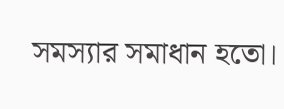সমস্যার সমাধান হতো।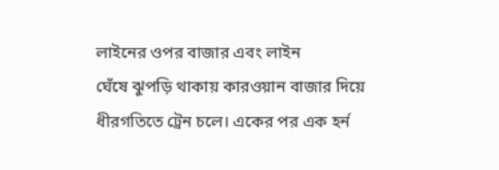লাইনের ওপর বাজার এবং লাইন
ঘেঁষে ঝুপড়ি থাকায় কারওয়ান বাজার দিয়ে ধীরগতিতে ট্রেন চলে। একের পর এক হর্ন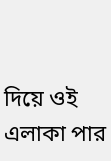দিয়ে ওই এলাকা পার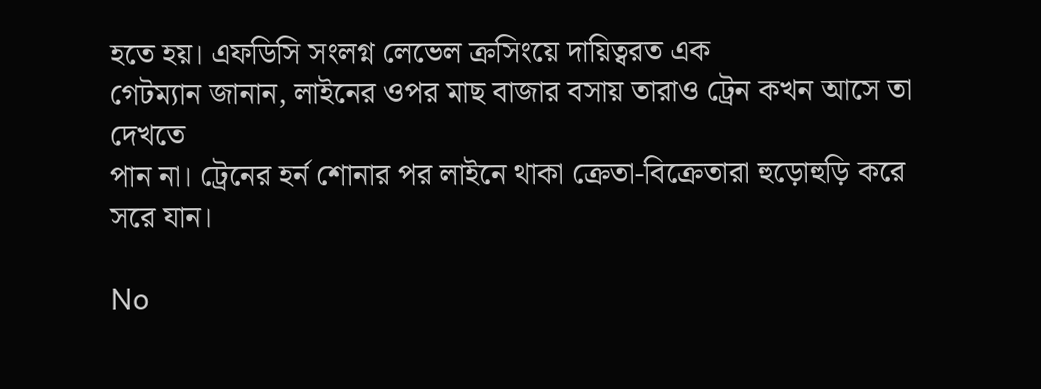হতে হয়। এফডিসি সংলগ্ন লেভেল ক্রসিংয়ে দায়িত্বরত এক
গেটম্যান জানান, লাইনের ওপর মাছ বাজার বসায় তারাও ট্রেন কখন আসে তা দেখতে
পান না। ট্রেনের হর্ন শোনার পর লাইনে থাকা ক্রেতা-বিক্রেতারা হুড়োহুড়ি করে
সরে যান।

No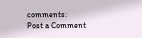comments:
Post a Comment